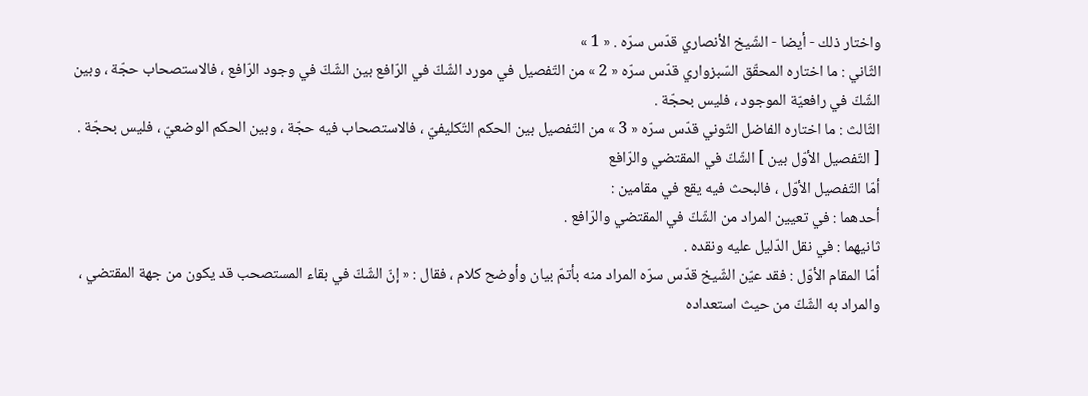واختار ذلك - أيضا - الشّيخ الأنصاري قدّس سرّه . « 1 »
الثّاني : ما اختاره المحقّق السّبزواري قدّس سرّه « 2 » من التّفصيل في مورد الشّكّ في الرّافع بين الشّكّ في وجود الرّافع ، فالاستصحاب حجّة ، وبين الشّكّ في رافعيّة الموجود ، فليس بحجّة .
الثّالث : ما اختاره الفاضل التّوني قدّس سرّه « 3 » من التّفصيل بين الحكم التّكليفيّ ، فالاستصحاب فيه حجّة ، وبين الحكم الوضعيّ ، فليس بحجّة .
[ التّفصيل الأوّل بين ] الشّكّ في المقتضي والرّافع
أمّا التّفصيل الأوّل ، فالبحث فيه يقع في مقامين :
أحدهما : في تعيين المراد من الشّكّ في المقتضي والرّافع .
ثانيهما : في نقل الدّليل عليه ونقده .
أمّا المقام الأوّل : فقد عيّن الشّيخ قدّس سرّه المراد منه بأتمّ بيان وأوضح كلام ، فقال : « إنّ الشّكّ في بقاء المستصحب قد يكون من جهة المقتضي ، والمراد به الشّكّ من حيث استعداده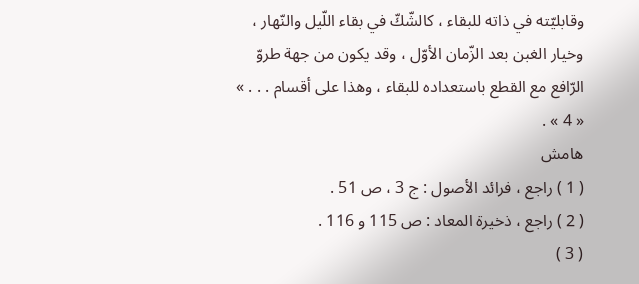وقابليّته في ذاته للبقاء ، كالشّكّ في بقاء اللّيل والنّهار ، وخيار الغبن بعد الزّمان الأوّل ، وقد يكون من جهة طروّ الرّافع مع القطع باستعداده للبقاء ، وهذا على أقسام . . . » « 4 » .
هامش
( 1 ) راجع ، فرائد الأصول : ج 3 ، ص 51 .
( 2 ) راجع ، ذخيرة المعاد : ص 115 و 116 .
( 3 )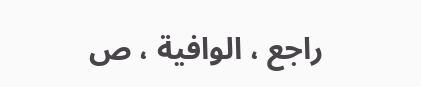راجع ، الوافية ، ص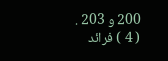200 و 203 .
( 4 ) فرائد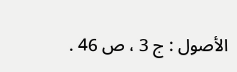الأصول : ج 3 ، ص 46 .